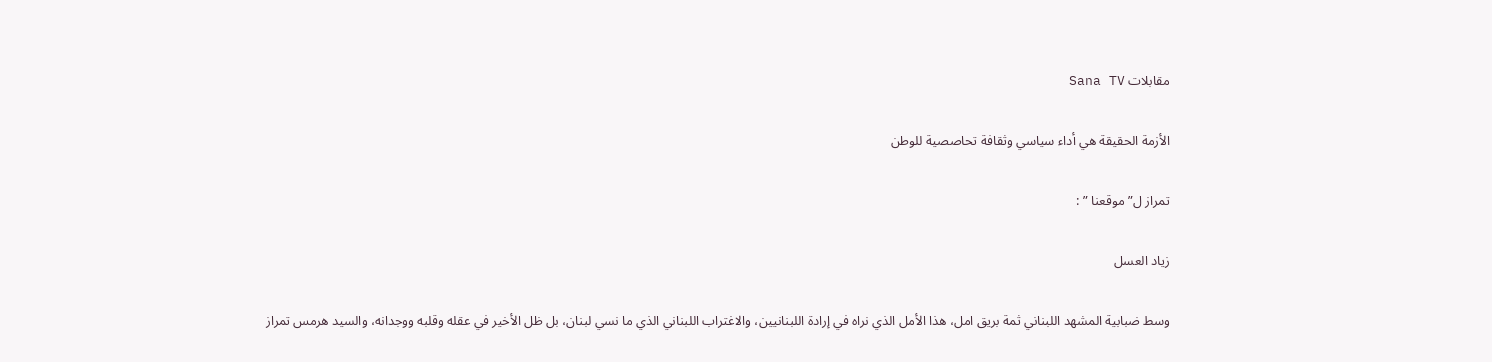مقابلات Sana TV

الأزمة الحقيقة هي أداء سياسي وثقافة تحاصصية للوطن

تمراز ل”موقعنا ” :

زياد العسل

وسط ضبابية المشهد اللبناني ثمة بريق امل، هذا الأمل الذي نراه في إرادة اللبنانيين، والاغتراب اللبناني الذي ما نسي لبنان، بل ظل الأخير في عقله وقلبه ووجدانه، والسيد هرمس تمراز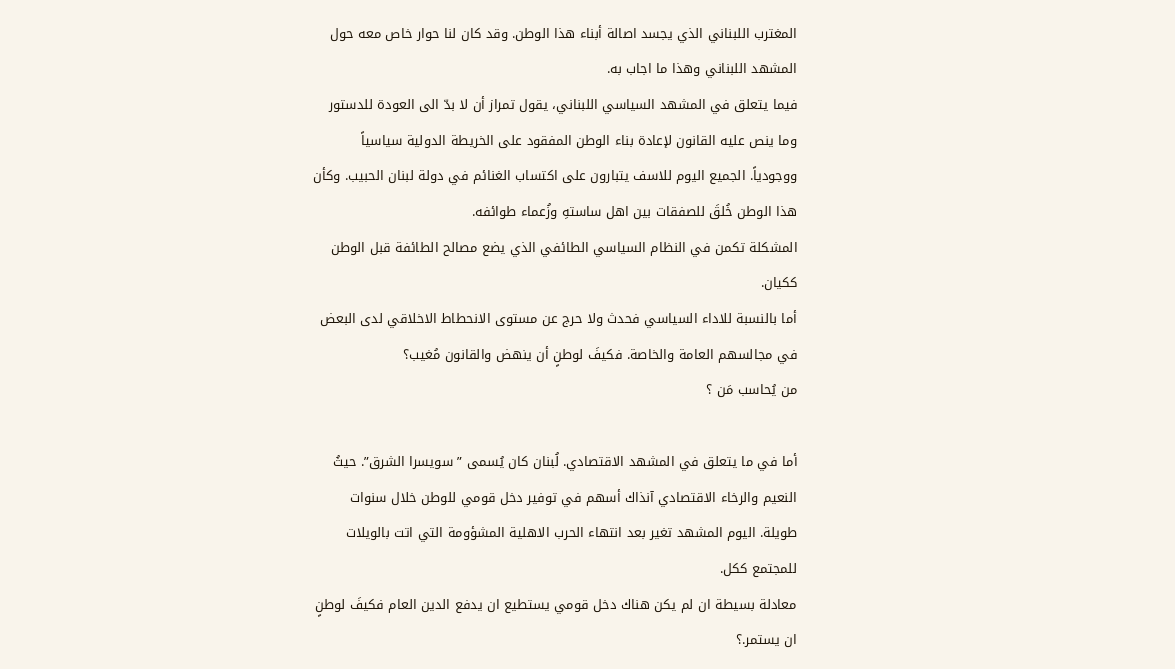المغترب اللبناني الذي يجسد اصالة أبناء هذا الوطن. وقد كان لنا حوار خاص معه حول المشهد اللبناني وهذا ما اجاب به.
فيما يتعلق في المشهد السياسي اللبناني، يقول تمراز أن لا بدّ الى العودة للدستور وما ينص عليه القانون لإعادة بناء الوطن المفقود على الخريطة الدولية سياسياً ووجودياً. الجميع اليوم للاسف يتبارون على اكتساب الغنائم في دولة لبنان الحبيب. وكأن هذا الوطن خُلقَ للصفقات بين اهل ساستهِ وزُعماء طوائفه.
المشكلة تكمن في النظام السياسي الطائفي الذي يضع مصالح الطائفة قبل الوطن ككيان.
أما بالنسبة للاداء السياسي فحدث ولا حرج عن مستوى الانحطاط الاخلاقي لدى البعض في مجالسهم العامة والخاصة. فكيفَ لوطنٍ أن ينهض والقانون مُغيب؟
من يُحاسب مَن ؟

أما في ما يتعلق في المشهد الاقتصادي. لُبنان كان يُسمى ” سويسرا الشرق”. حيثُ النعيم والرخاء الاقتصادي آنذاك أسهم في توفير دخل قومي للوطن خلال سنوات طويلة. اليوم المشهد تغير بعد انتهاء الحرب الاهلية المشؤومة التي اتت بالويلات للمجتمع ككل.
معادلة بسيطة ان لم يكن هناك دخل قومي يستطيع ان يدفع الدين العام فكيفَ لوطنٍ ان يستمر.؟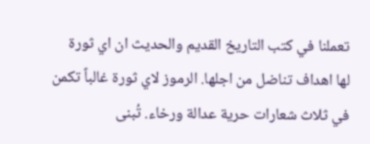تعملنا في كتب التاريخ القديم والحديث ان اي ثورة لها اهداف تناضل من اجلها. الرموز لاي ثورة غالباً تكمن في ثلاث شعارات حرية عدالة ورخاء. تُبنى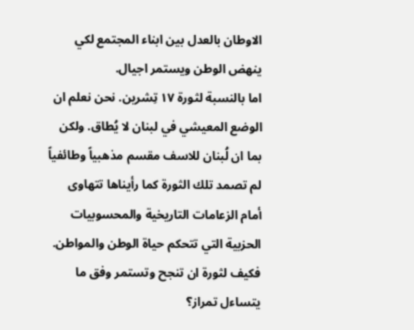الاوطان بالعدل بين ابناء المجتمع لكي ينهض الوطن ويستمر اجيال.
اما بالنسبة لثورة ١٧ تِشرين. نحن نعلم ان الوضع المعيشي في لبنان لا يُطاق. ولكن بما ان لُبنان للاسف مقسم مذهبياً وطائفياً لم تصمد تلك الثورة كما رأيناها تتهاوى أمام الزعامات التاريخية والمحسوبيات الحزبية التي تتحكم حياة الوطن والمواطن. فكيف لثورة ان تنجح وتستمر وفق ما يتساءل تمراز؟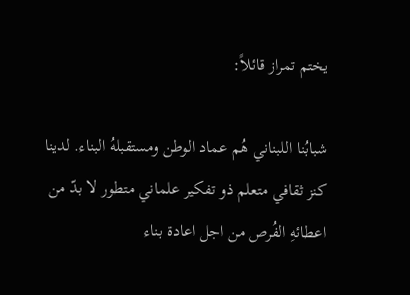يختم تمراز قائلاً:

شبابُنا اللبناني هُم عماد الوطن ومستقبلهُ البناء. لدينا كنز ثقافي متعلم ذو تفكير علماني متطور لا بدّ من اعطائهِ الفُرص من اجل اعادة بناء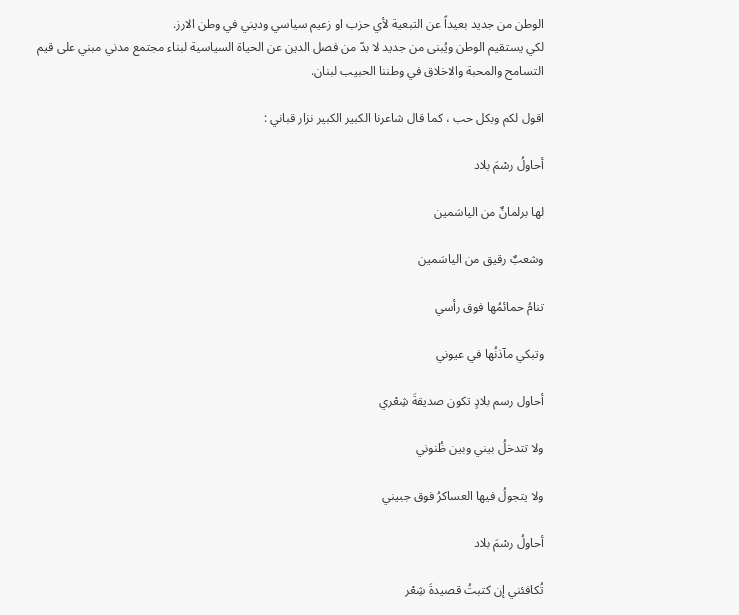الوطن من جديد بعيداً عن التبعية لأي حزب او زعيم سياسي وديني في وطن الارز.
لكي يستقيم الوطن ويُبنى من جديد لا بدّ من فصل الدين عن الحياة السياسية لبناء مجتمع مدني مبني على قيم التسامح والمحبة والاخلاق في وطننا الحبيب لبنان.

اقول لكم وبكل حب ، كما قال شاعرنا الكبير الكبير نزار قباني :

أحاولُ رسْمَ بلاد

لها برلمانٌ من الياسَمين

وشعبٌ رقيق من الياسَمين

تنامُ حمائمُها فوق رأسي

وتبكي مآذنُها في عيوني

أحاول رسم بلادٍ تكون صديقةَ شِعْري

ولا تتدخلُ بيني وبين ظُنوني

ولا يتجولُ فيها العساكرُ فوق جبيني

أحاولُ رسْمَ بلاد

تُكافئني إن كتبتُ قصيدةَ شِعْر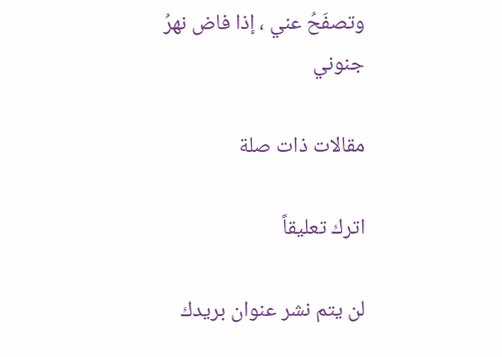وتصفَحُ عني ، إذا فاض نهرُ جنوني

مقالات ذات صلة

اترك تعليقاً

لن يتم نشر عنوان بريدك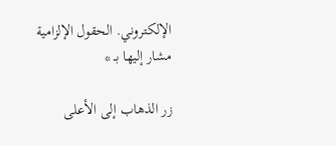الإلكتروني. الحقول الإلزامية مشار إليها بـ *

زر الذهاب إلى الأعلى